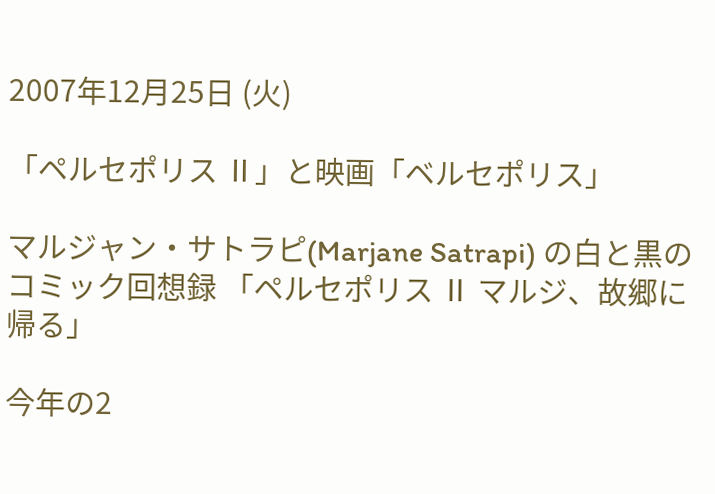2007年12月25日 (火)

「ペルセポリス Ⅱ」と映画「ベルセポリス」

マルジャン・サトラピ(Marjane Satrapi) の白と黒のコミック回想録 「ペルセポリス Ⅱ マルジ、故郷に帰る」

今年の2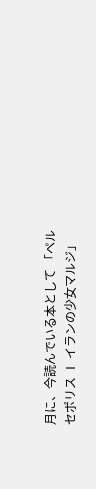月に、今読んでいる本として 「ペルセポリス Ⅰ イランの少女マルジ」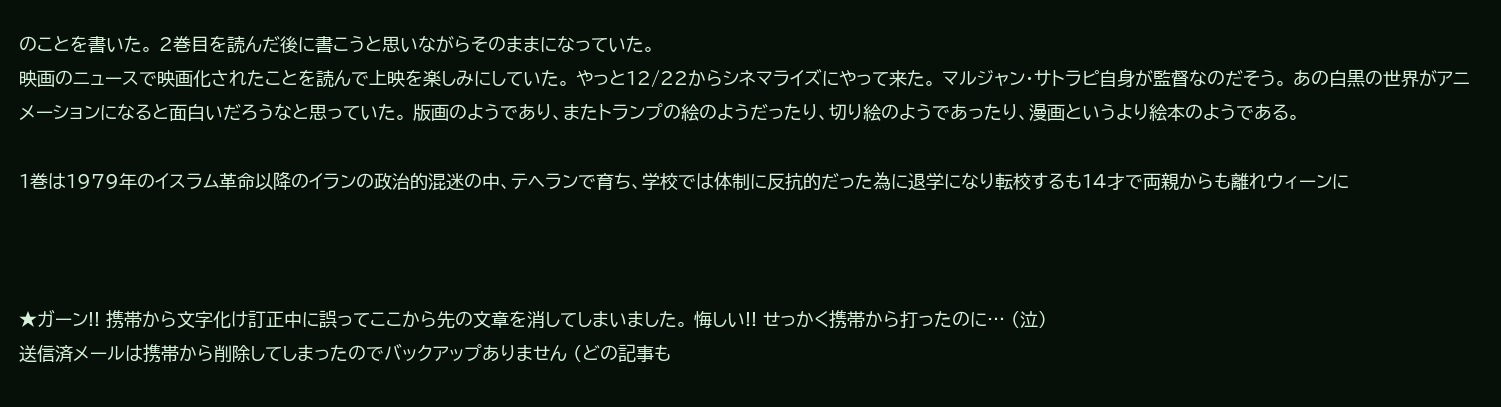のことを書いた。 2巻目を読んだ後に書こうと思いながらそのままになっていた。
映画のニュースで映画化されたことを読んで上映を楽しみにしていた。 やっと12/22からシネマライズにやって来た。 マルジャン・サトラピ自身が監督なのだそう。 あの白黒の世界がアニメーションになると面白いだろうなと思っていた。 版画のようであり、またトランプの絵のようだったり、切り絵のようであったり、漫画というより絵本のようである。

1巻は1979年のイスラム革命以降のイランの政治的混迷の中、テヘランで育ち、学校では体制に反抗的だった為に退学になり転校するも14才で両親からも離れウィーンに



★ガーン!! 携帯から文字化け訂正中に誤ってここから先の文章を消してしまいました。 悔しい!! せっかく携帯から打ったのに… (泣)
送信済メールは携帯から削除してしまったのでバックアップありません (どの記事も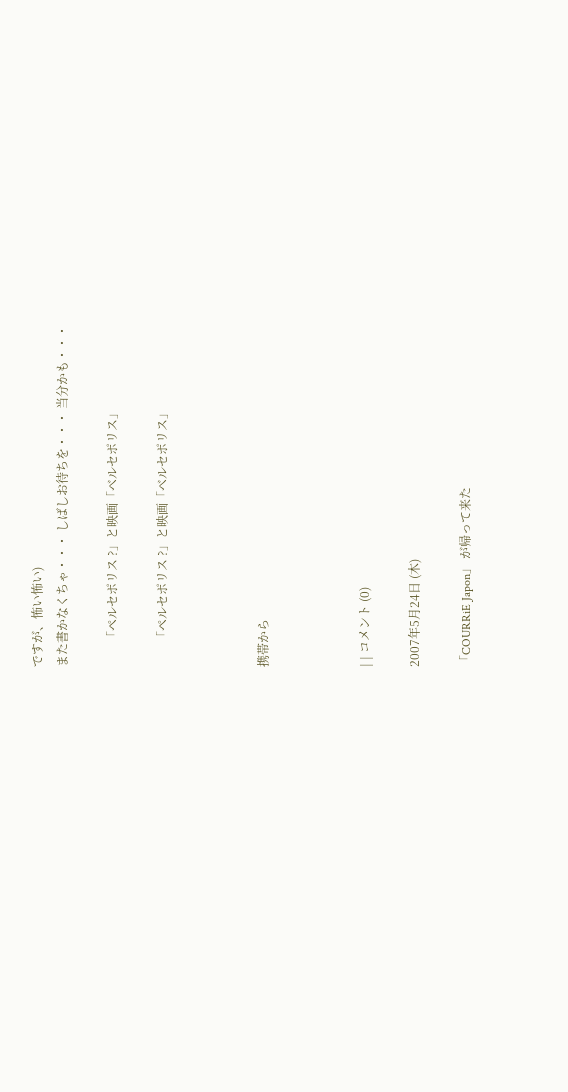ですが、怖い怖い)
また書かなくちゃ・・・ しばしお待ちを・・・ 当分かも・・・

        「ペルセポリス ?」と映画「ベルセポリス」

        「ペルセポリス ?」と映画「ベルセポリス」



携帯から



| | コメント (0)

2007年5月24日 (木)

「COURRiE Japon」 が帰って来た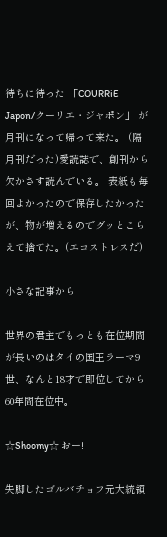待ちに待った 「COURRiE Japon/クーリエ・ジャポン」 が月刊になって帰って来た。 (隔月刊だった)愛読誌で、創刊から欠かさす読んでいる。 表紙も毎回よかったので保存したかったが、物が増えるのでグッとこらえて捨てた。(エコストレスだ)

小さな記事から

世界の君主でもっとも在位期間が長いのはタイの国王ラーマ9世、なんと18才で即位してから60年間在位中。

☆Shoomy☆ おー!

失脚したゴルバチョフ元大統領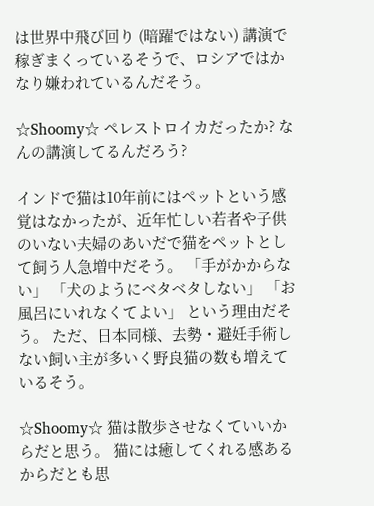は世界中飛び回り (暗躍ではない) 講演で稼ぎまくっているそうで、ロシアではかなり嫌われているんだそう。

☆Shoomy☆ ペレストロイカだったか? なんの講演してるんだろう?

インドで猫は10年前にはペットという感覚はなかったが、近年忙しい若者や子供のいない夫婦のあいだで猫をペットとして飼う人急増中だそう。 「手がかからない」 「犬のようにベタベタしない」 「お風呂にいれなくてよい」 という理由だそう。 ただ、日本同様、去勢・避妊手術しない飼い主が多いく野良猫の数も増えているそう。

☆Shoomy☆ 猫は散歩させなくていいからだと思う。 猫には癒してくれる感あるからだとも思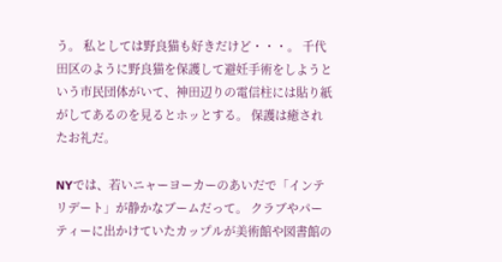う。 私としては野良猫も好きだけど・・・。 千代田区のように野良猫を保護して避妊手術をしようという市民団体がいて、神田辺りの電信柱には貼り紙がしてあるのを見るとホッとする。 保護は癒されたお礼だ。

NYでは、若いニャーヨーカーのあいだで「インテリデート」が静かなブームだって。 クラブやパーティーに出かけていたカップルが美術館や図書館の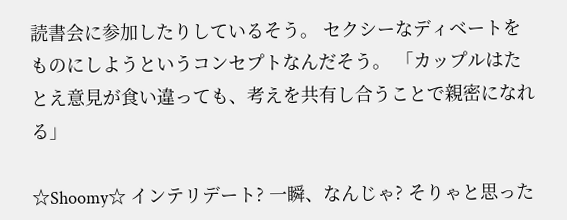読書会に参加したりしているそう。 セクシーなディベートをものにしようというコンセプトなんだそう。 「カップルはたとえ意見が食い違っても、考えを共有し合うことで親密になれる」

☆Shoomy☆ インテリデート? 一瞬、なんじゃ? そりゃと思った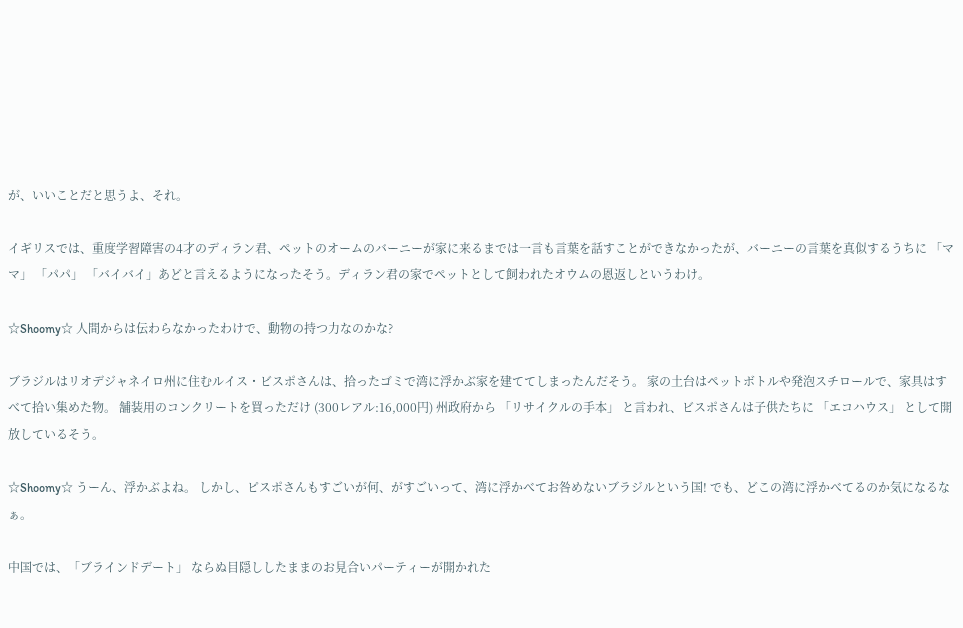が、いいことだと思うよ、それ。

イギリスでは、重度学習障害の4才のディラン君、ペットのオームのバーニーが家に来るまでは一言も言葉を話すことができなかったが、バーニーの言葉を真似するうちに 「ママ」 「パパ」 「バイバイ」あどと言えるようになったそう。ディラン君の家でペットとして飼われたオウムの恩返しというわけ。

☆Shoomy☆ 人間からは伝わらなかったわけで、動物の持つ力なのかな?

ブラジルはリオデジャネイロ州に住むルイス・ビスポさんは、拾ったゴミで湾に浮かぶ家を建ててしまったんだそう。 家の土台はペットボトルや発泡スチロールで、家具はすべて拾い集めた物。 舗装用のコンクリートを買っただけ (300レアル:16,000円) 州政府から 「リサイクルの手本」 と言われ、ビスポさんは子供たちに 「エコハウス」 として開放しているそう。

☆Shoomy☆ うーん、浮かぶよね。 しかし、ピスポさんもすごいが何、がすごいって、湾に浮かべてお咎めないブラジルという国! でも、どこの湾に浮かべてるのか気になるなぁ。

中国では、「ブラインドデート」 ならぬ目隠ししたままのお見合いパーティーが開かれた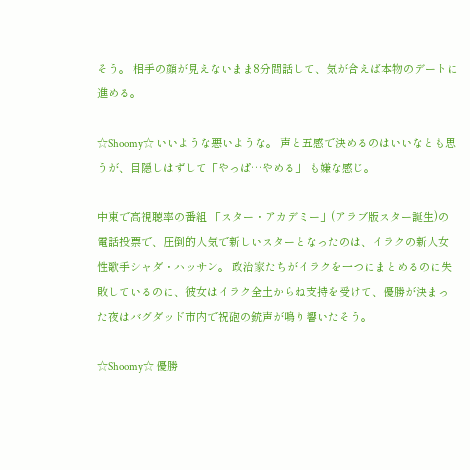そう。 相手の顔が見えないまま8分間話して、気が合えば本物のデートに進める。

☆Shoomy☆ いいような悪いような。 声と五感で決めるのはいいなとも思うが、目隠しはずして「やっぱ…やめる」 も嫌な感じ。

中東で高視聴率の番組 「スター・アカデミー」(アラブ版スター誕生)の電話投票で、圧倒的人気で新しいスターとなったのは、イラクの新人女性歌手シャダ・ハッサン。 政治家たちがイラクを一つにまとめるのに失敗しているのに、彼女はイラク全土からね支持を受けて、優勝が決まった夜はバグダッド市内で祝砲の銃声が鳴り響いたそう。

☆Shoomy☆ 優勝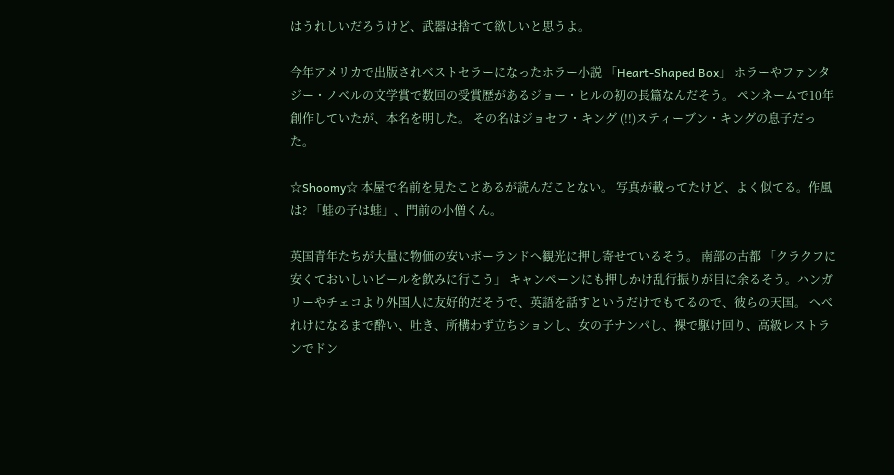はうれしいだろうけど、武器は捨てて欲しいと思うよ。

今年アメリカで出版されベストセラーになったホラー小説 「Heart-Shaped Box」 ホラーやファンタジー・ノベルの文学賞で数回の受賞歴があるジョー・ヒルの初の長篇なんだそう。 ペンネームで10年創作していたが、本名を明した。 その名はジョセフ・キング (!!)スティーブン・キングの息子だった。

☆Shoomy☆ 本屋で名前を見たことあるが読んだことない。 写真が載ってたけど、よく似てる。作風は? 「蛙の子は蛙」、門前の小僧くん。

英国青年たちが大量に物価の安いボーランドへ観光に押し寄せているそう。 南部の古都 「クラクフに安くておいしいビールを飲みに行こう」 キャンペーンにも押しかけ乱行振りが目に余るそう。ハンガリーやチェコより外国人に友好的だそうで、英語を話すというだけでもてるので、彼らの天国。 へべれけになるまで酔い、吐き、所構わず立ちションし、女の子ナンパし、裸で駆け回り、高級レストランでドン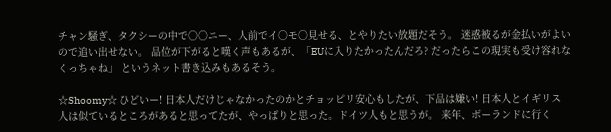チャン騒ぎ、タクシーの中で○○ニー、人前でイ○モ○見せる、とやりたい放題だそう。 迷惑被るが金払いがよいので追い出せない。 品位が下がると嘆く声もあるが、「EUに入りたかったんだろ? だったらこの現実も受け容れなくっちゃね」 というネット書き込みもあるそう。

☆Shoomy☆ ひどいー! 日本人だけじゃなかったのかとチョッピリ安心もしたが、下品は嫌い! 日本人とイギリス人は似ているところがあると思ってたが、やっぱりと思った。ドイツ人もと思うが。 来年、ボーランドに行く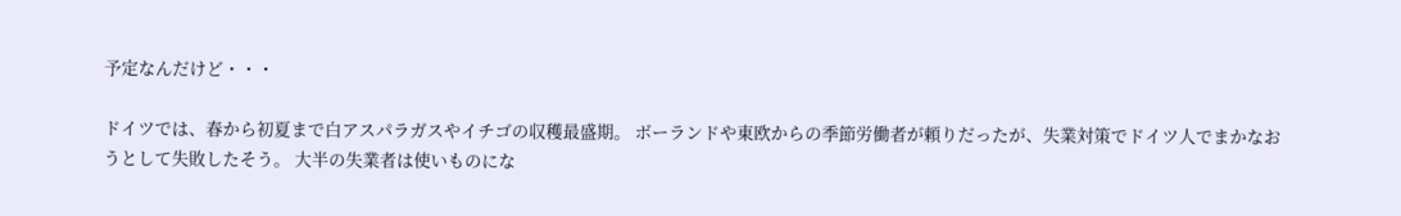予定なんだけど・・・

ドイツでは、春から初夏まで白アスパラガスやイチゴの収穫最盛期。 ボーランドや東欧からの季節労働者が頼りだったが、失業対策でドイツ人でまかなおうとして失敗したそう。 大半の失業者は使いものにな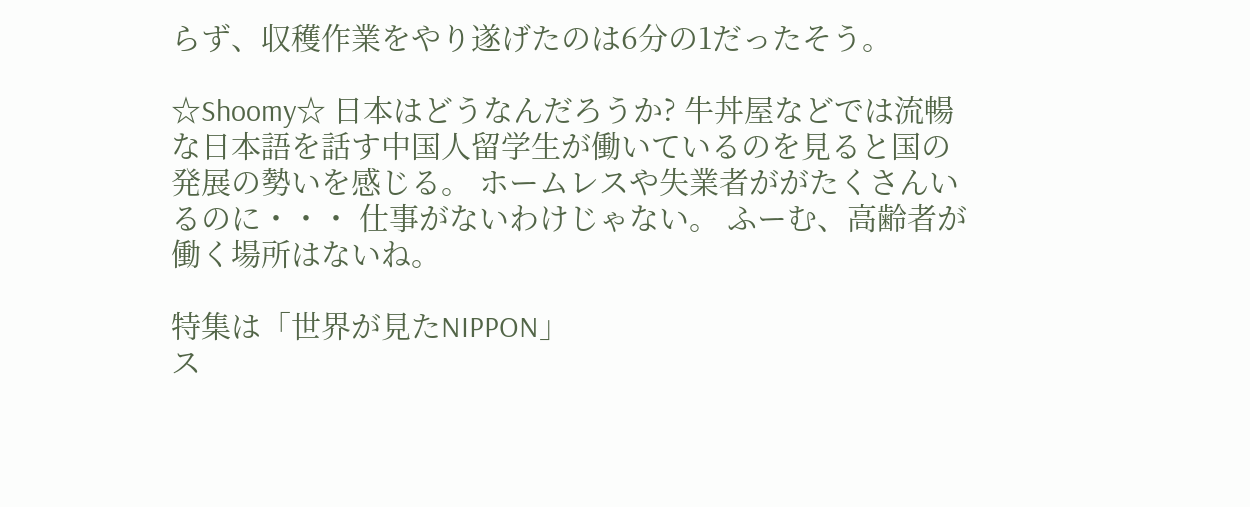らず、収穫作業をやり遂げたのは6分の1だったそう。

☆Shoomy☆ 日本はどうなんだろうか? 牛丼屋などでは流暢な日本語を話す中国人留学生が働いているのを見ると国の発展の勢いを感じる。 ホームレスや失業者ががたくさんいるのに・・・ 仕事がないわけじゃない。 ふーむ、高齢者が働く場所はないね。

特集は「世界が見たNIPPON」
ス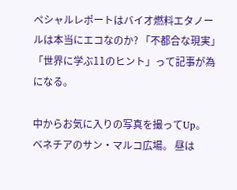ペシャルレポートはバイオ燃料エタノールは本当にエコなのか? 「不都合な現実」
「世界に学ぶ11のヒント」って記事が為になる。

中からお気に入りの写真を撮ってUp。
ベネチアのサン・マルコ広場。 昼は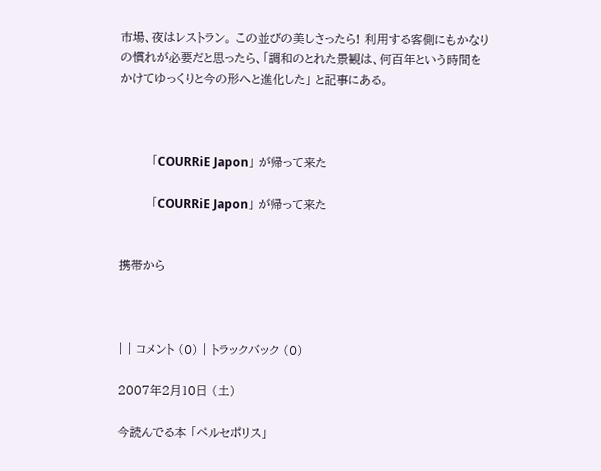市場、夜はレストラン。 この並びの美しさったら! 利用する客側にもかなりの慣れが必要だと思ったら、「調和のとれた景観は、何百年という時間をかけてゆっくりと今の形へと進化した」 と記事にある。



        「COURRiE Japon」 が帰って来た

        「COURRiE Japon」 が帰って来た


携帯から



| | コメント (0) | トラックバック (0)

2007年2月10日 (土)

今読んでる本 「ペルセポリス」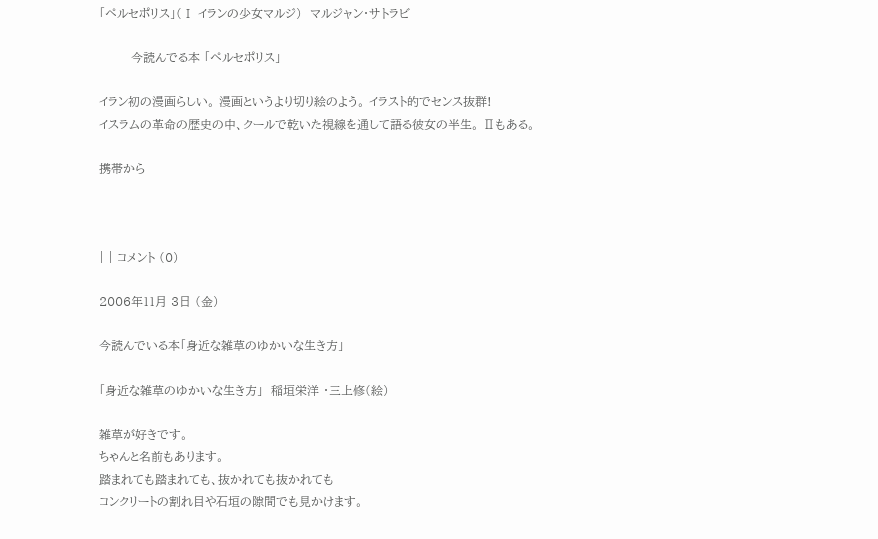「ペルセポリス」(Ⅰ イランの少女マルジ)  マルジャン・サトラビ

        今読んでる本 「ペルセポリス」

イラン初の漫画らしい。 漫画というより切り絵のよう。 イラスト的でセンス抜群!
イスラムの革命の歴史の中、クールで乾いた視線を通して語る彼女の半生。 Ⅱもある。

携帯から



| | コメント (0)

2006年11月 3日 (金)

今読んでいる本「身近な雑草のゆかいな生き方」

「身近な雑草のゆかいな生き方」  稲垣栄洋 ・三上修(絵)

雑草が好きです。
ちゃんと名前もあります。
踏まれても踏まれても、抜かれても抜かれても
コンクリートの割れ目や石垣の隙間でも見かけます。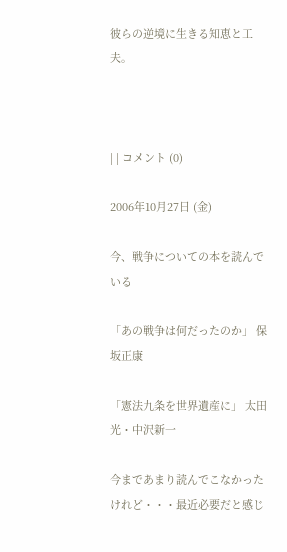彼らの逆境に生きる知恵と工夫。



| | コメント (0)

2006年10月27日 (金)

今、戦争についての本を読んでいる

「あの戦争は何だったのか」 保坂正康

「憲法九条を世界遺産に」 太田光・中沢新一

今まであまり読んでこなかったけれど・・・最近必要だと感じ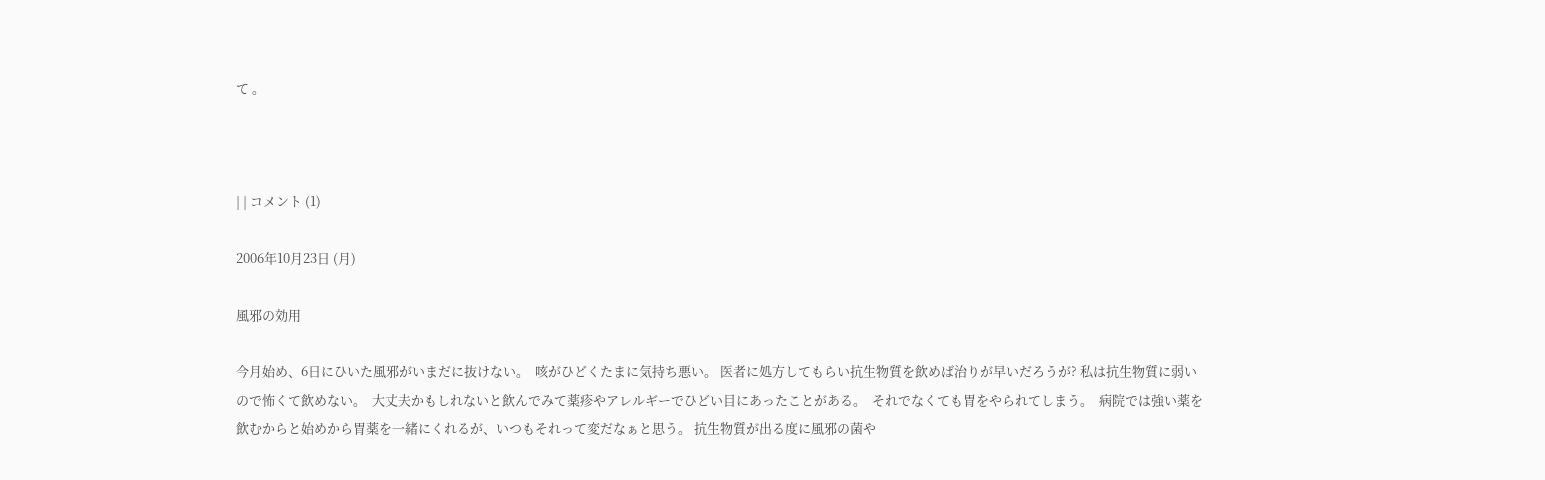て 。



| | コメント (1)

2006年10月23日 (月)

風邪の効用

今月始め、6日にひいた風邪がいまだに抜けない。  咳がひどくたまに気持ち悪い。 医者に処方してもらい抗生物質を飲めば治りが早いだろうが? 私は抗生物質に弱いので怖くて飲めない。  大丈夫かもしれないと飲んでみて薬疹やアレルギーでひどい目にあったことがある。  それでなくても胃をやられてしまう。  病院では強い薬を飲むからと始めから胃薬を一緒にくれるが、いつもそれって変だなぁと思う。 抗生物質が出る度に風邪の菌や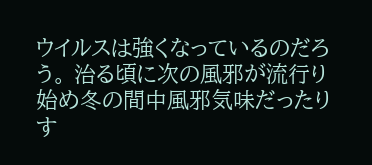ウイルスは強くなっているのだろう。 治る頃に次の風邪が流行り始め冬の間中風邪気味だったりす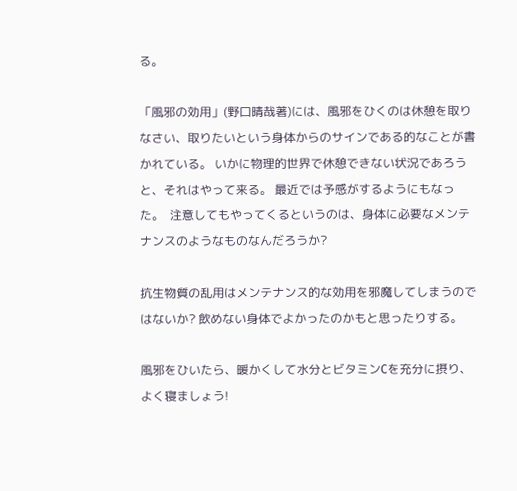る。

「風邪の効用」(野口晴哉著)には、風邪をひくのは休憩を取りなさい、取りたいという身体からのサインである的なことが書かれている。 いかに物理的世界で休憩できない状況であろうと、それはやって来る。 最近では予感がするようにもなった。  注意してもやってくるというのは、身体に必要なメンテナンスのようなものなんだろうか?

抗生物質の乱用はメンテナンス的な効用を邪魔してしまうのではないか? 飲めない身体でよかったのかもと思ったりする。

風邪をひいたら、暖かくして水分とビタミンCを充分に摂り、よく寝ましょう!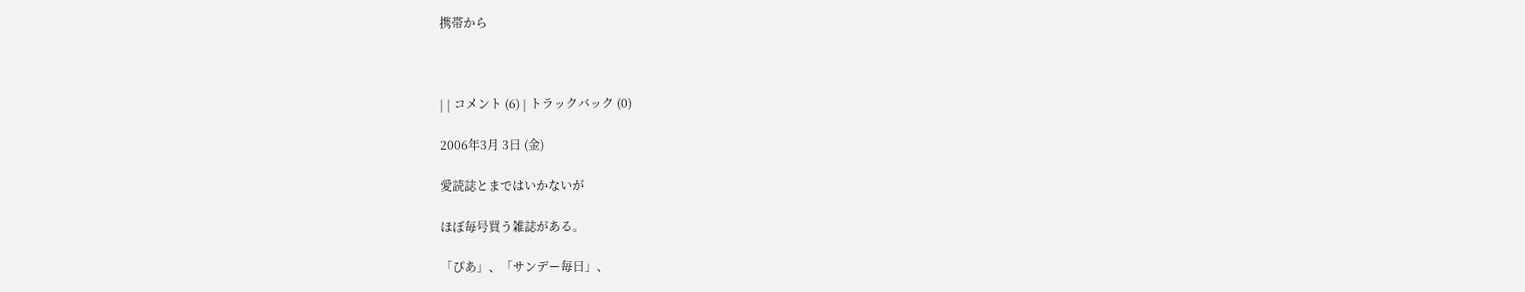携帯から



| | コメント (6) | トラックバック (0)

2006年3月 3日 (金)

愛読誌とまではいかないが

ほぼ毎号買う雑誌がある。

「ぴあ」、「サンデー毎日」、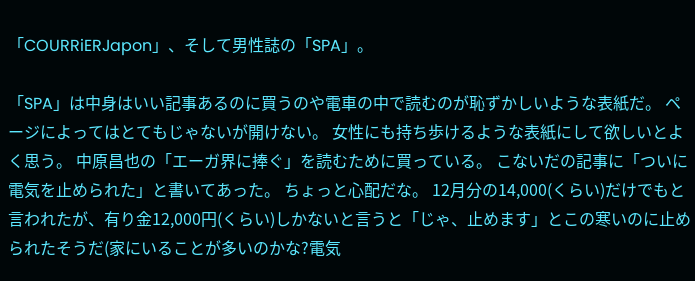「COURRiERJapon」、そして男性誌の「SPA」。

「SPA」は中身はいい記事あるのに買うのや電車の中で読むのが恥ずかしいような表紙だ。 ページによってはとてもじゃないが開けない。 女性にも持ち歩けるような表紙にして欲しいとよく思う。 中原昌也の「エーガ界に捧ぐ」を読むために買っている。 こないだの記事に「ついに電気を止められた」と書いてあった。 ちょっと心配だな。 12月分の14,000(くらい)だけでもと言われたが、有り金12,000円(くらい)しかないと言うと「じゃ、止めます」とこの寒いのに止められたそうだ(家にいることが多いのかな?電気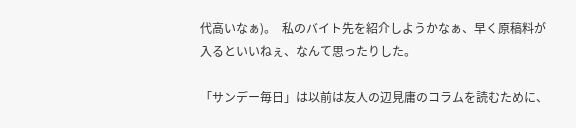代高いなぁ)。  私のバイト先を紹介しようかなぁ、早く原稿料が入るといいねぇ、なんて思ったりした。

「サンデー毎日」は以前は友人の辺見庸のコラムを読むために、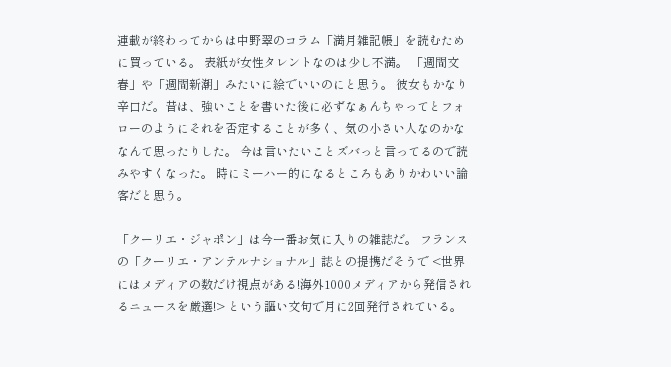連載が終わってからは中野翠のコラム「満月雑記帳」を読むために買っている。 表紙が女性タレントなのは少し不満。 「週間文春」や「週間新潮」みたいに絵でいいのにと思う。 彼女もかなり辛口だ。昔は、強いことを書いた後に必ずなぁんちゃってとフォローのようにそれを否定することが多く、気の小さい人なのかななんて思ったりした。 今は言いたいことズバっと言ってるので読みやすくなった。 時にミーハー的になるところもありかわいい論客だと思う。

「クーリエ・ジャポン」は今一番お気に入りの雑誌だ。 フランスの「クーリエ・アンテルナショナル」誌との提携だそうで <世界にはメディアの数だけ視点がある!海外1000メディアから発信されるニュースを厳選!> という謳い文句で月に2回発行されている。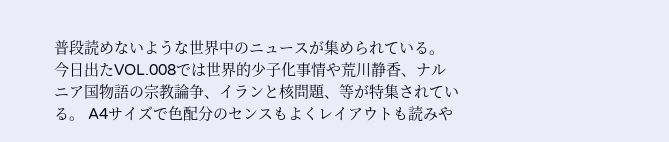普段読めないような世界中のニュースが集められている。 今日出たVOL.008では世界的少子化事情や荒川静香、ナルニア国物語の宗教論争、イランと核問題、等が特集されている。 A4サイズで色配分のセンスもよくレイアウトも読みや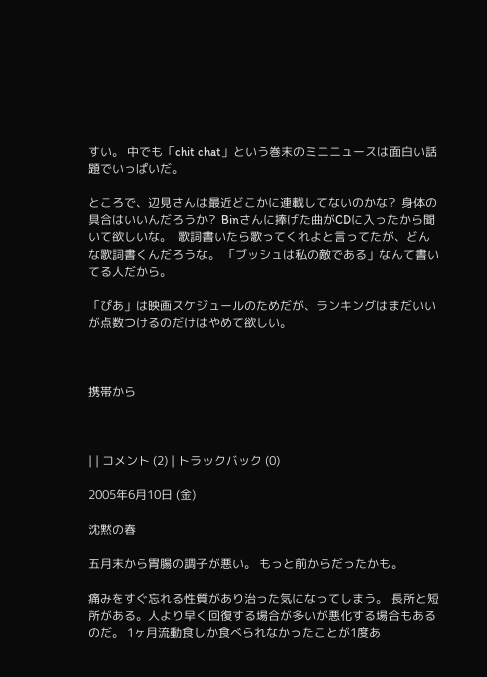すい。 中でも「chit chat」という巻末のミニニュースは面白い話題でいっぱいだ。

ところで、辺見さんは最近どこかに連載してないのかな?  身体の具合はいいんだろうか?  Binさんに捧げた曲がCDに入ったから聞いて欲しいな。  歌詞書いたら歌ってくれよと言ってたが、どんな歌詞書くんだろうな。 「ブッシュは私の敵である」なんて書いてる人だから。

「ぴあ」は映画スケジュールのためだが、ランキングはまだいいが点数つけるのだけはやめて欲しい。



携帯から



| | コメント (2) | トラックバック (0)

2005年6月10日 (金)

沈黙の春

五月末から胃腸の調子が悪い。 もっと前からだったかも。

痛みをすぐ忘れる性質があり治った気になってしまう。 長所と短所がある。人より早く回復する場合が多いが悪化する場合もあるのだ。 1ヶ月流動食しか食べられなかったことが1度あ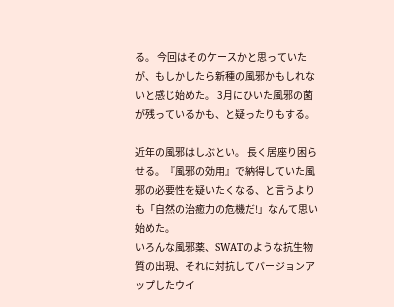る。 今回はそのケースかと思っていたが、もしかしたら新種の風邪かもしれないと感じ始めた。 3月にひいた風邪の菌が残っているかも、と疑ったりもする。

近年の風邪はしぶとい。 長く居座り困らせる。『風邪の効用』で納得していた風邪の必要性を疑いたくなる、と言うよりも「自然の治癒力の危機だ!」なんて思い始めた。
いろんな風邪薬、SWATのような抗生物質の出現、それに対抗してバージョンアップしたウイ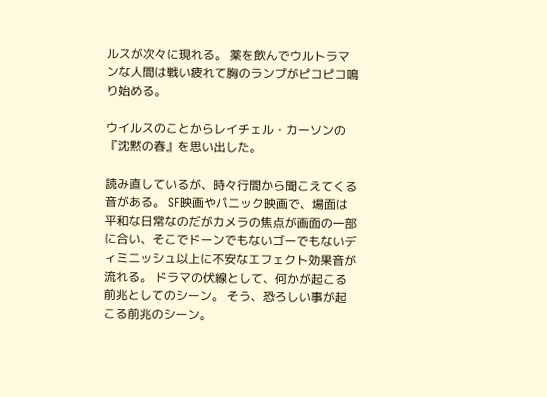ルスが次々に現れる。 薬を飲んでウルトラマンな人間は戦い疲れて胸のランプがピコピコ鳴り始める。

ウイルスのことからレイチェル・カーソンの『沈黙の春』を思い出した。

読み直しているが、時々行間から聞こえてくる音がある。 SF映画やパニック映画で、場面は平和な日常なのだがカメラの焦点が画面の一部に合い、そこでドーンでもないゴーでもないディミニッシュ以上に不安なエフェクト効果音が流れる。 ドラマの伏線として、何かが起こる前兆としてのシーン。 そう、恐ろしい事が起こる前兆のシーン。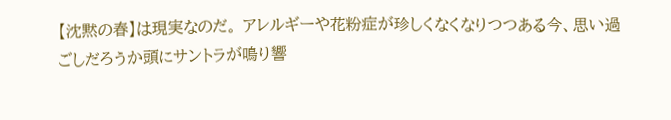【沈黙の春】は現実なのだ。 アレルギーや花粉症が珍しくなくなりつつある今、思い過ごしだろうか頭にサントラが鳴り響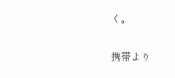く。

携帯より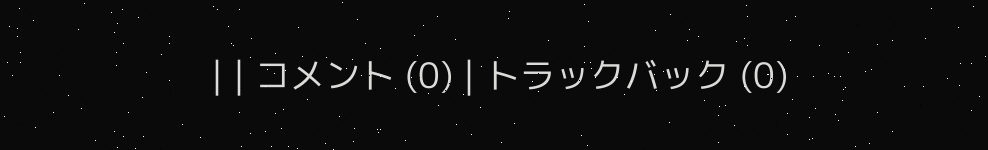| | コメント (0) | トラックバック (0)